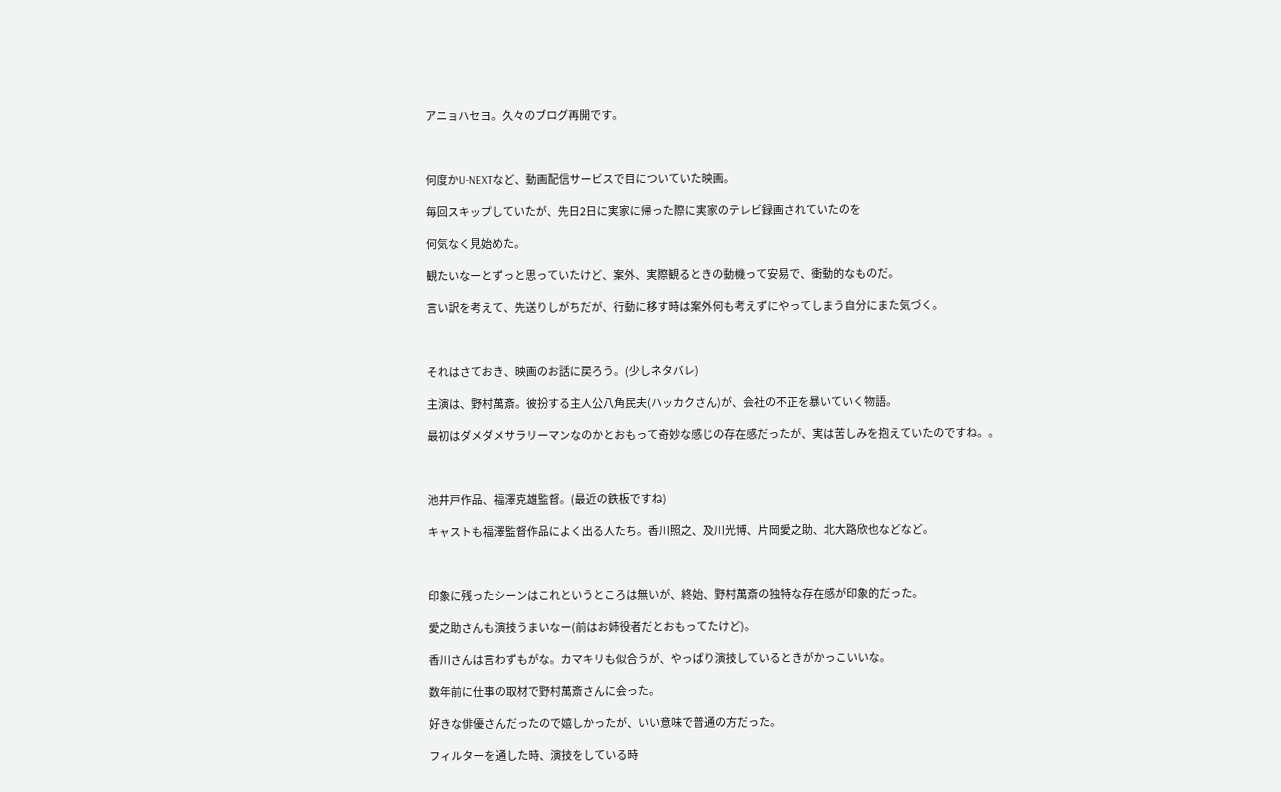アニョハセヨ。久々のブログ再開です。



何度かU-NEXTなど、動画配信サービスで目についていた映画。

毎回スキップしていたが、先日2日に実家に帰った際に実家のテレビ録画されていたのを

何気なく見始めた。

観たいなーとずっと思っていたけど、案外、実際観るときの動機って安易で、衝動的なものだ。

言い訳を考えて、先送りしがちだが、行動に移す時は案外何も考えずにやってしまう自分にまた気づく。



それはさておき、映画のお話に戻ろう。(少しネタバレ)

主演は、野村萬斎。彼扮する主人公八角民夫(ハッカクさん)が、会社の不正を暴いていく物語。

最初はダメダメサラリーマンなのかとおもって奇妙な感じの存在感だったが、実は苦しみを抱えていたのですね。。



池井戸作品、福澤克雄監督。(最近の鉄板ですね)

キャストも福澤監督作品によく出る人たち。香川照之、及川光博、片岡愛之助、北大路欣也などなど。



印象に残ったシーンはこれというところは無いが、終始、野村萬斎の独特な存在感が印象的だった。

愛之助さんも演技うまいなー(前はお姉役者だとおもってたけど)。

香川さんは言わずもがな。カマキリも似合うが、やっぱり演技しているときがかっこいいな。

数年前に仕事の取材で野村萬斎さんに会った。

好きな俳優さんだったので嬉しかったが、いい意味で普通の方だった。

フィルターを通した時、演技をしている時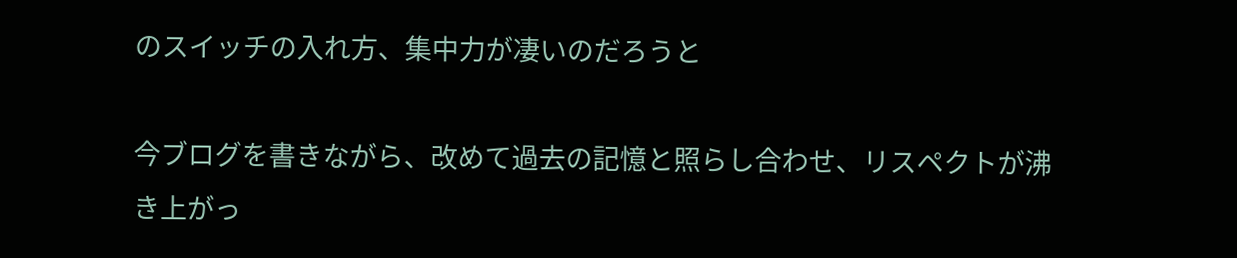のスイッチの入れ方、集中力が凄いのだろうと

今ブログを書きながら、改めて過去の記憶と照らし合わせ、リスペクトが沸き上がっ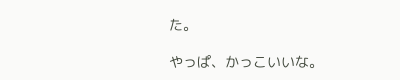た。

やっぱ、かっこいいな。